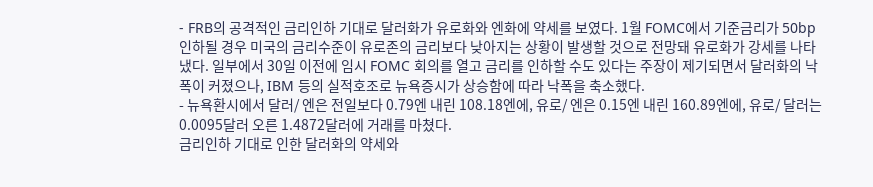- FRB의 공격적인 금리인하 기대로 달러화가 유로화와 엔화에 약세를 보였다. 1월 FOMC에서 기준금리가 50bp 인하될 경우 미국의 금리수준이 유로존의 금리보다 낮아지는 상황이 발생할 것으로 전망돼 유로화가 강세를 나타냈다. 일부에서 30일 이전에 임시 FOMC 회의를 열고 금리를 인하할 수도 있다는 주장이 제기되면서 달러화의 낙폭이 커졌으나, IBM 등의 실적호조로 뉴욕증시가 상승함에 따라 낙폭을 축소했다.
- 뉴욕환시에서 달러/ 엔은 전일보다 0.79엔 내린 108.18엔에, 유로/ 엔은 0.15엔 내린 160.89엔에, 유로/ 달러는 0.0095달러 오른 1.4872달러에 거래를 마쳤다.
금리인하 기대로 인한 달러화의 약세와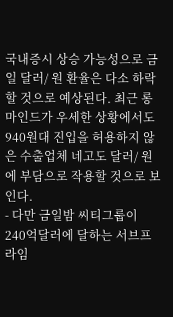국내증시 상승 가능성으로 금일 달러/ 원 환율은 다소 하락할 것으로 예상된다. 최근 롱마인드가 우세한 상황에서도 940원대 진입을 허용하지 않은 수출업체 네고도 달러/ 원에 부담으로 작용할 것으로 보인다.
- 다만 금일밤 씨티그룹이 240억달러에 달하는 서브프라임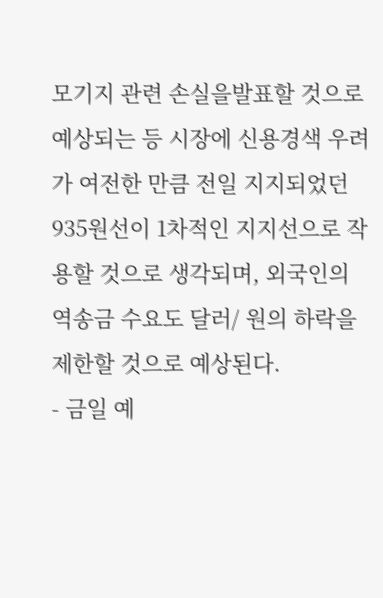모기지 관련 손실을발표할 것으로 예상되는 등 시장에 신용경색 우려가 여전한 만큼 전일 지지되었던 935원선이 1차적인 지지선으로 작용할 것으로 생각되며, 외국인의 역송금 수요도 달러/ 원의 하락을 제한할 것으로 예상된다.
- 금일 예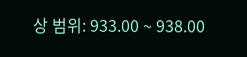상 범위: 933.00 ~ 938.00